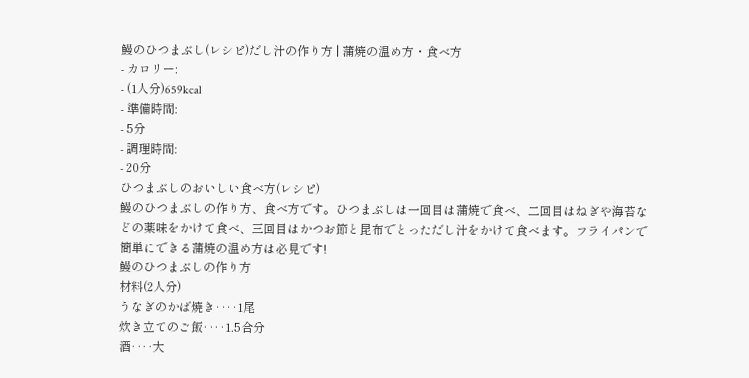鰻のひつまぶし(レシピ)だし汁の作り方 | 蒲焼の温め方・食べ方
- カロリー:
- (1人分)659kcal
- 準備時間:
- 5分
- 調理時間:
- 20分
ひつまぶしのおいしい食べ方(レシピ)
鰻のひつまぶしの作り方、食べ方です。ひつまぶしは一回目は蒲焼で食べ、二回目はねぎや海苔などの薬味をかけて食べ、三回目はかつお節と昆布でとっただし汁をかけて食べます。フライパンで簡単にできる蒲焼の温め方は必見です!
鰻のひつまぶしの作り方
材料(2人分)
うなぎのかば焼き‥‥1尾
炊き立てのご飯‥‥1.5合分
酒‥‥大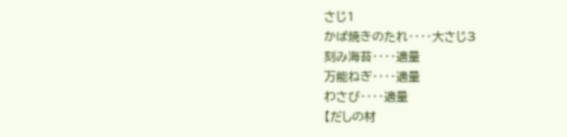さじ1
かば焼きのたれ‥‥大さじ3
刻み海苔‥‥適量
万能ねぎ‥‥適量
わさび‥‥適量
【だしの材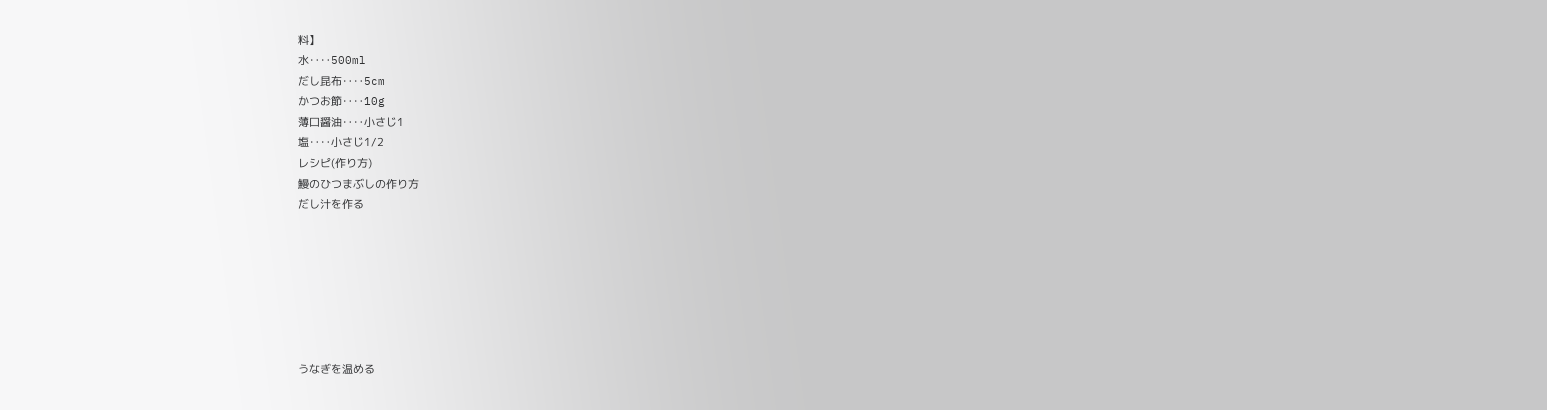料】
水‥‥500ml
だし昆布‥‥5cm
かつお節‥‥10g
薄口醤油‥‥小さじ1
塩‥‥小さじ1/2
レシピ(作り方)
鰻のひつまぶしの作り方
だし汁を作る







うなぎを温める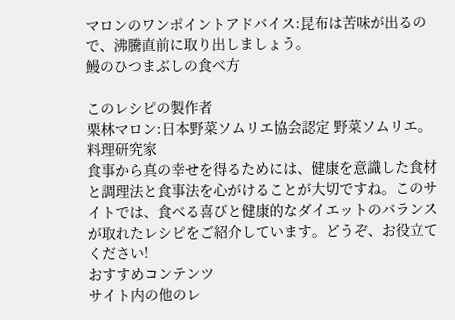マロンのワンポイントアドバイス:昆布は苦味が出るので、沸騰直前に取り出しましょう。
鰻のひつまぶしの食べ方

このレシピの製作者
栗林マロン:日本野菜ソムリエ協会認定 野菜ソムリエ。料理研究家
食事から真の幸せを得るためには、健康を意識した食材と調理法と食事法を心がけることが大切ですね。このサイトでは、食べる喜びと健康的なダイエットのバランスが取れたレシピをご紹介しています。どうぞ、お役立てください!
おすすめコンテンツ
サイト内の他のレ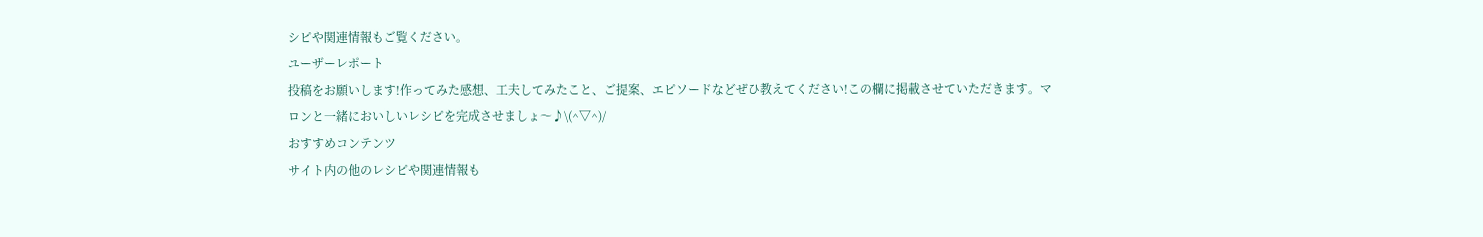シピや関連情報もご覧ください。
ユーザーレポート
投稿をお願いします!作ってみた感想、工夫してみたこと、ご提案、エピソードなどぜひ教えてください!この欄に掲載させていただきます。マロンと一緒においしいレシピを完成させましょ〜♪\(^▽^)/
おすすめコンテンツ
サイト内の他のレシピや関連情報も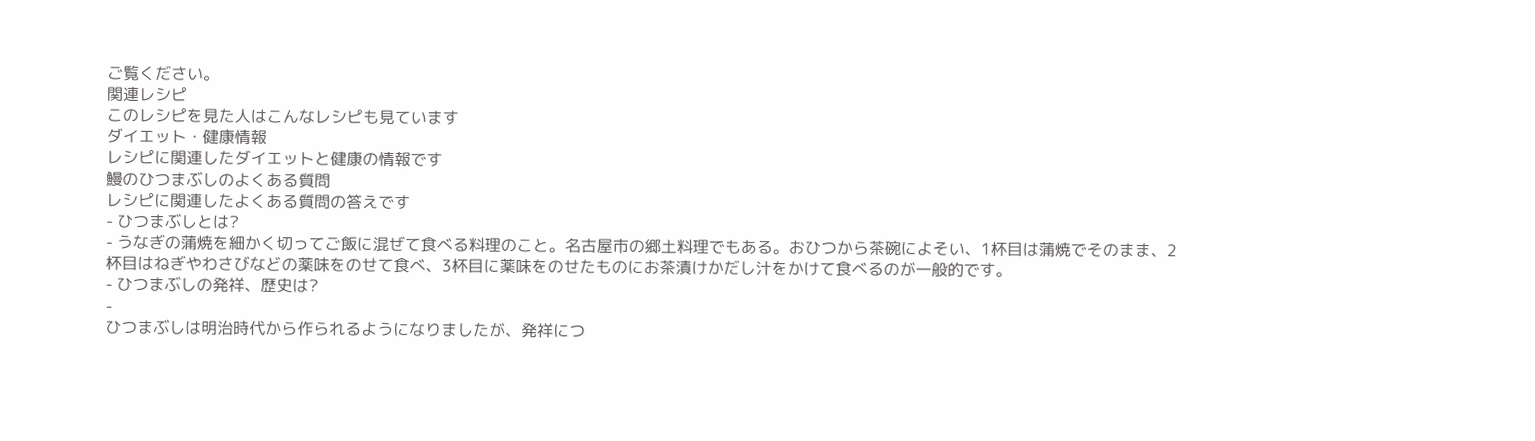ご覧ください。
関連レシピ
このレシピを見た人はこんなレシピも見ています
ダイエット・健康情報
レシピに関連したダイエットと健康の情報です
鰻のひつまぶしのよくある質問
レシピに関連したよくある質問の答えです
- ひつまぶしとは?
- うなぎの蒲焼を細かく切ってご飯に混ぜて食べる料理のこと。名古屋市の郷土料理でもある。おひつから茶碗によそい、1杯目は蒲焼でそのまま、2杯目はねぎやわさびなどの薬味をのせて食べ、3杯目に薬味をのせたものにお茶漬けかだし汁をかけて食べるのが一般的です。
- ひつまぶしの発祥、歴史は?
-
ひつまぶしは明治時代から作られるようになりましたが、発祥につ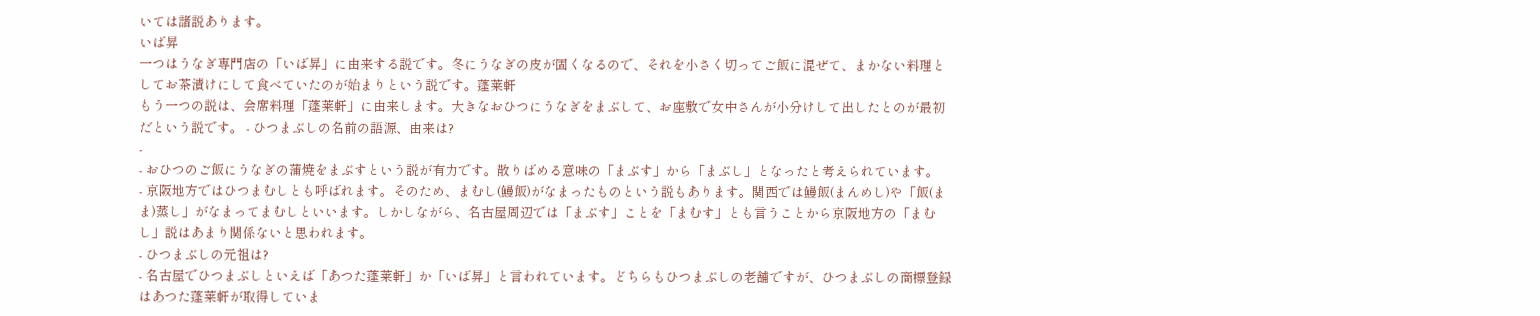いては諸説あります。
いば昇
一つはうなぎ専門店の「いば昇」に由来する説です。冬にうなぎの皮が固くなるので、それを小さく切ってご飯に混ぜて、まかない料理としてお茶漬けにして食べていたのが始まりという説です。蓬莱軒
もう一つの説は、会席料理「蓬莱軒」に由来します。大きなおひつにうなぎをまぶして、お座敷で女中さんが小分けして出したとのが最初だという説です。 - ひつまぶしの名前の語源、由来は?
-
- おひつのご飯にうなぎの蒲焼をまぶすという説が有力です。散りばめる意味の「まぶす」から「まぶし」となったと考えられています。
- 京阪地方ではひつまむしとも呼ばれます。そのため、まむし(鰻飯)がなまったものという説もあります。関西では鰻飯(まんめし)や「飯(まま)蒸し」がなまってまむしといいます。しかしながら、名古屋周辺では「まぶす」ことを「まむす」とも言うことから京阪地方の「まむし」説はあまり関係ないと思われます。
- ひつまぶしの元祖は?
- 名古屋でひつまぶしといえば「あつた蓬莱軒」か「いば昇」と言われています。どちらもひつまぶしの老舗ですが、ひつまぶしの商標登録はあつた蓬莱軒が取得していま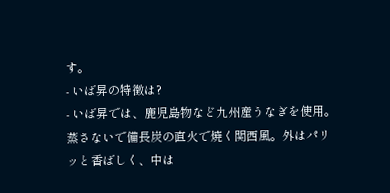す。
- いば昇の特徴は?
- いば昇では、鹿児島物など九州産うなぎを使用。蒸さないで備長炭の直火で焼く関西風。外はパリッと香ばしく、中は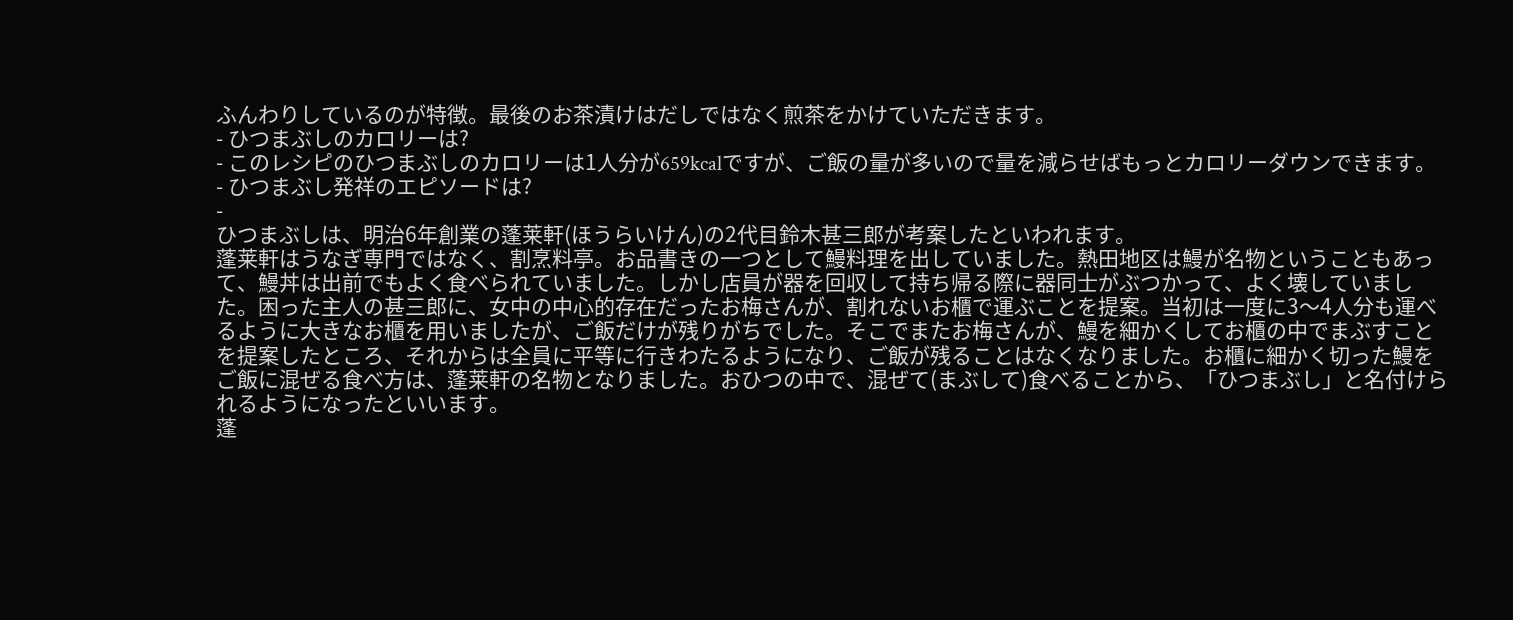ふんわりしているのが特徴。最後のお茶漬けはだしではなく煎茶をかけていただきます。
- ひつまぶしのカロリーは?
- このレシピのひつまぶしのカロリーは1人分が659kcalですが、ご飯の量が多いので量を減らせばもっとカロリーダウンできます。
- ひつまぶし発祥のエピソードは?
-
ひつまぶしは、明治6年創業の蓬莱軒(ほうらいけん)の2代目鈴木甚三郎が考案したといわれます。
蓬莱軒はうなぎ専門ではなく、割烹料亭。お品書きの一つとして鰻料理を出していました。熱田地区は鰻が名物ということもあって、鰻丼は出前でもよく食べられていました。しかし店員が器を回収して持ち帰る際に器同士がぶつかって、よく壊していました。困った主人の甚三郎に、女中の中心的存在だったお梅さんが、割れないお櫃で運ぶことを提案。当初は一度に3〜4人分も運べるように大きなお櫃を用いましたが、ご飯だけが残りがちでした。そこでまたお梅さんが、鰻を細かくしてお櫃の中でまぶすことを提案したところ、それからは全員に平等に行きわたるようになり、ご飯が残ることはなくなりました。お櫃に細かく切った鰻をご飯に混ぜる食べ方は、蓬莱軒の名物となりました。おひつの中で、混ぜて(まぶして)食べることから、「ひつまぶし」と名付けられるようになったといいます。
蓬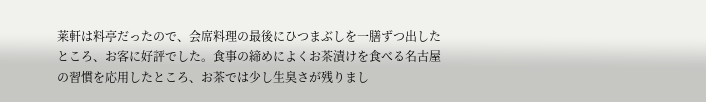莱軒は料亭だったので、会席料理の最後にひつまぶしを一膳ずつ出したところ、お客に好評でした。食事の締めによくお茶漬けを食べる名古屋の習慣を応用したところ、お茶では少し生臭さが残りまし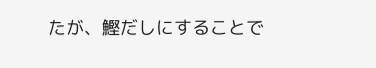たが、鰹だしにすることで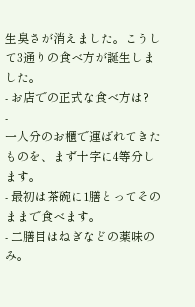生臭さが消えました。こうして3通りの食べ方が誕生しました。
- お店での正式な食べ方は?
-
一人分のお櫃で運ばれてきたものを、まず十字に4等分します。
- 最初は茶碗に1膳とってそのままで食べます。
- 二膳目はねぎなどの薬味のみ。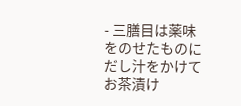- 三膳目は薬味をのせたものにだし汁をかけてお茶漬け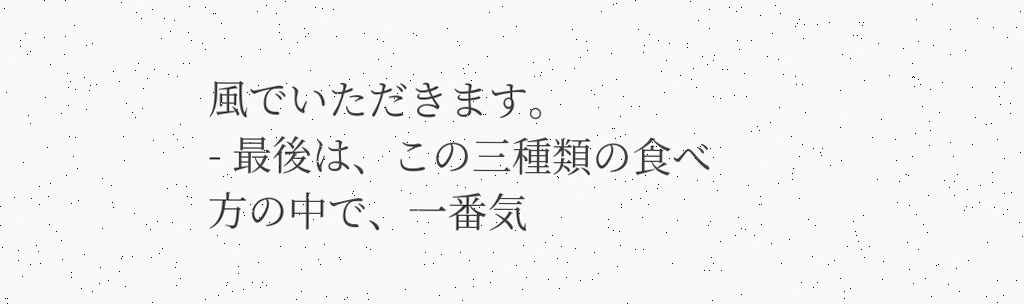風でいただきます。
- 最後は、この三種類の食べ方の中で、一番気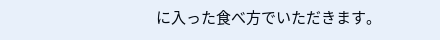に入った食べ方でいただきます。